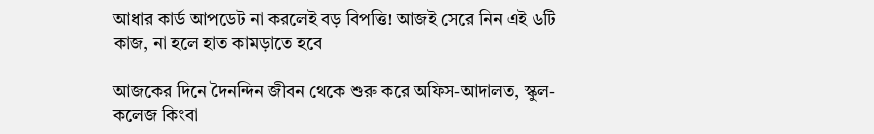আধার কার্ড আপডেট না করলেই বড় বিপত্তি! আজই সেরে নিন এই ৬টি কাজ, না হলে হাত কামড়াতে হবে

আজকের দিনে দৈনন্দিন জীবন থেকে শুরু করে অফিস-আদালত, স্কুল-কলেজ কিংবা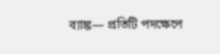ব্যাঙ্ক— প্রতিটি পদক্ষেপে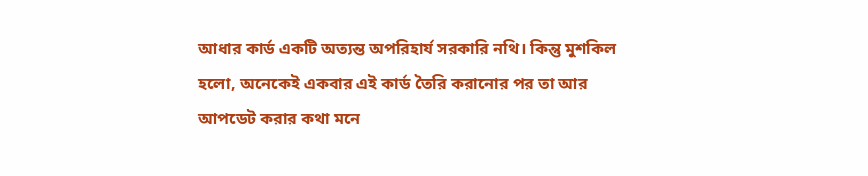আধার কার্ড একটি অত্যন্ত অপরিহার্য সরকারি নথি। কিন্তু মুশকিল হলো, অনেকেই একবার এই কার্ড তৈরি করানোর পর তা আর আপডেট করার কথা মনে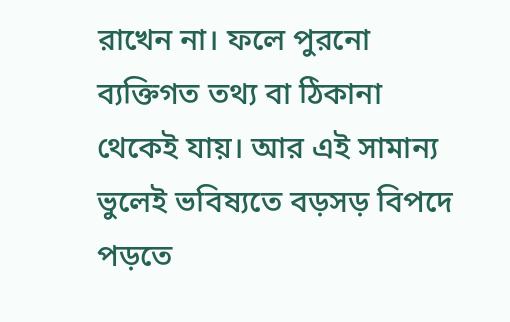রাখেন না। ফলে পুরনো ব্যক্তিগত তথ্য বা ঠিকানা থেকেই যায়। আর এই সামান্য ভুলেই ভবিষ্যতে বড়সড় বিপদে পড়তে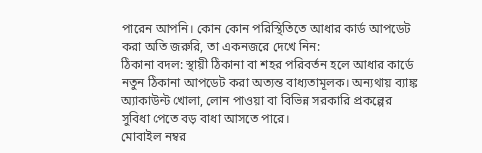পারেন আপনি। কোন কোন পরিস্থিতিতে আধার কার্ড আপডেট করা অতি জরুরি, তা একনজরে দেখে নিন:
ঠিকানা বদল: স্থায়ী ঠিকানা বা শহর পরিবর্তন হলে আধার কার্ডে নতুন ঠিকানা আপডেট করা অত্যন্ত বাধ্যতামূলক। অন্যথায় ব্যাঙ্ক অ্যাকাউন্ট খোলা, লোন পাওয়া বা বিভিন্ন সরকারি প্রকল্পের সুবিধা পেতে বড় বাধা আসতে পারে।
মোবাইল নম্বর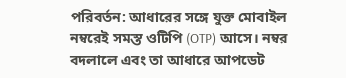পরিবর্তন: আধারের সঙ্গে যুক্ত মোবাইল নম্বরেই সমস্ত ওটিপি (OTP) আসে। নম্বর বদলালে এবং তা আধারে আপডেট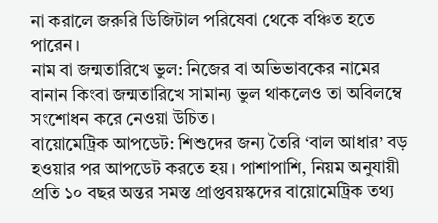না করালে জরুরি ডিজিটাল পরিষেবা থেকে বঞ্চিত হতে পারেন।
নাম বা জন্মতারিখে ভুল: নিজের বা অভিভাবকের নামের বানান কিংবা জন্মতারিখে সামান্য ভুল থাকলেও তা অবিলম্বে সংশোধন করে নেওয়া উচিত।
বায়োমেট্রিক আপডেট: শিশুদের জন্য তৈরি ‘বাল আধার’ বড় হওয়ার পর আপডেট করতে হয়। পাশাপাশি, নিয়ম অনুযায়ী প্রতি ১০ বছর অন্তর সমস্ত প্রাপ্তবয়স্কদের বায়োমেট্রিক তথ্য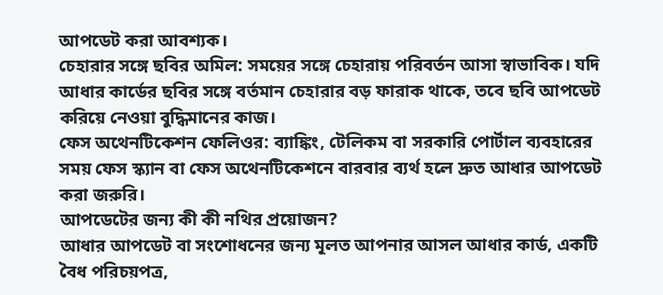আপডেট করা আবশ্যক।
চেহারার সঙ্গে ছবির অমিল: সময়ের সঙ্গে চেহারায় পরিবর্তন আসা স্বাভাবিক। যদি আধার কার্ডের ছবির সঙ্গে বর্তমান চেহারার বড় ফারাক থাকে, তবে ছবি আপডেট করিয়ে নেওয়া বুদ্ধিমানের কাজ।
ফেস অথেনটিকেশন ফেলিওর: ব্যাঙ্কিং, টেলিকম বা সরকারি পোর্টাল ব্যবহারের সময় ফেস স্ক্যান বা ফেস অথেনটিকেশনে বারবার ব্যর্থ হলে দ্রুত আধার আপডেট করা জরুরি।
আপডেটের জন্য কী কী নথির প্রয়োজন?
আধার আপডেট বা সংশোধনের জন্য মূলত আপনার আসল আধার কার্ড, একটি বৈধ পরিচয়পত্র,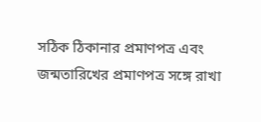সঠিক ঠিকানার প্রমাণপত্র এবং জন্মতারিখের প্রমাণপত্র সঙ্গে রাখা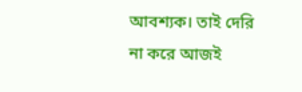আবশ্যক। তাই দেরি না করে আজই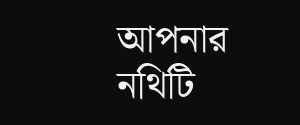আপনার নথিটি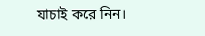যাচাই করে নিন।